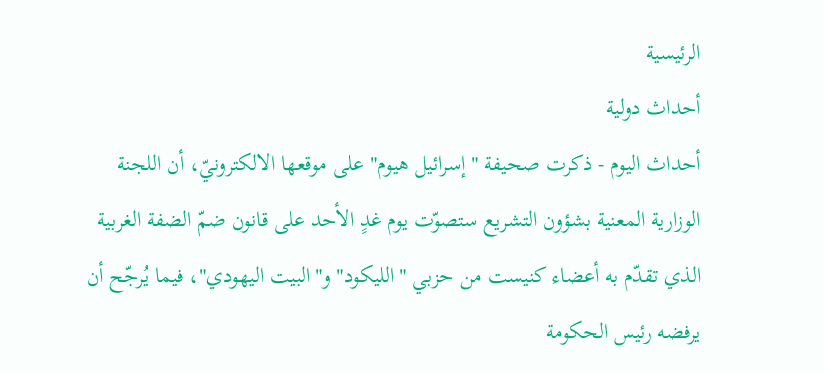الرئيسية
أحداث دولية
أحداث اليوم - ذكرت صحيفة "إسرائيل هيوم" على موقعها الالكترونيّ، أن اللجنة الوزارية المعنية بشؤون التشريع ستصوّت يوم غدٍ الأحد على قانون ضمّ الضفة الغربية الذي تقدّم به أعضاء كنيست من حزبي "الليكود" و"البيت اليهودي"، فيما يُرجّح أن يرفضه رئيس الحكومة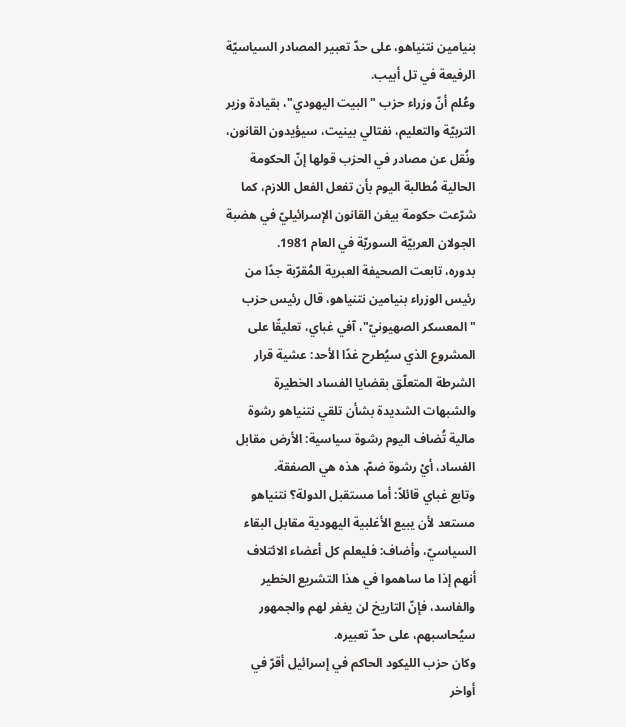بنيامين نتنياهو، على حدّ تعبير المصادر السياسيّة الرفيعة في تل أبيب.
وعُلم أنّ وزراء حزب "البيت اليهودي"، بقيادة وزير التربيّة والتعليم، نفتالي بينيت، سيؤيدون القانون، ونُقل عن مصادر في الحزب قولها إنّ الحكومة الحالية مُطالبة اليوم بأن تفعل الفعل اللازم، كما شرّعت حكومة بيغن القانون الإسرائيليّ في هضبة الجولان العربيّة السوريّة في العام 1981.
بدوره، تابعت الصحيفة العبرية المُقرّبة جدًا من رئيس الوزراء بنيامين نتنياهو، قال رئيس حزب "المعسكر الصهيونيّ"، آفي غباي، تعليقًا على المشروع الذي سيُطرح غدًا الأحد: عشية قرار الشرطة المتعلّق بقضايا الفساد الخطيرة والشبهات الشديدة بشأن تلقي نتنياهو رشوة مالية تُضاف اليوم رشوة سياسية: الأرض مقابل الفساد، أيْ رشوة ضمّ. هذه هي الصفقة.
وتابع غباي قائلاً: أما مستقبل الدولة؟ نتنياهو مستعد لأن يبيع الأغلبية اليهودية مقابل البقاء السياسيّ، وأضاف: فليعلم كل أعضاء الائتلاف أنهم إذا ما ساهموا في هذا التشريع الخطير والفاسد، فإنّ التاريخ لن يغفر لهم والجمهور سيُحاسبهم، على حدّ تعبيره.
وكان حزب الليكود الحاكم في إسرائيل أقرّ في أواخر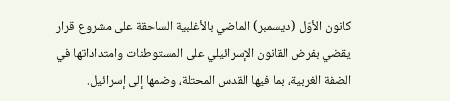كانون الأوّل (ديسمبر) الماضي بالأغلبية الساحقة على مشروع قرار يقضي بفرض القانون الإسرائيلي على المستوطنات وامتداداتها في الضفة الغربية، بما فيها القدس المحتلة، وضمها إلى إسرائيل.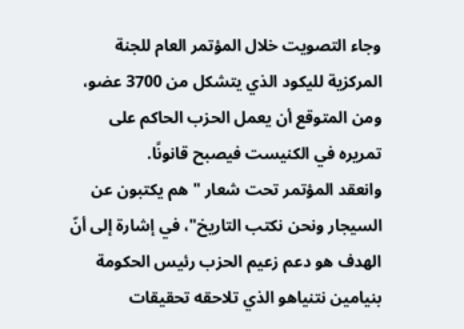وجاء التصويت خلال المؤتمر العام للجنة المركزية لليكود الذي يتشكل من 3700 عضو، ومن المتوقع أن يعمل الحزب الحاكم على تمريره في الكنيست فيصبح قانونًا.
وانعقد المؤتمر تحت شعار "هم يكتبون عن السيجار ونحن نكتب التاريخ"، في إشارة إلى أنّ الهدف هو دعم زعيم الحزب رئيس الحكومة بنيامين نتنياهو الذي تلاحقه تحقيقات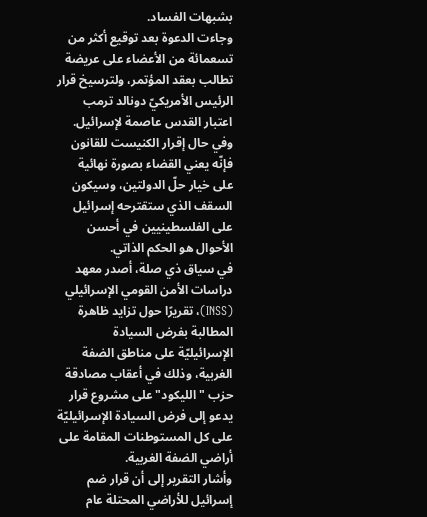بشبهات الفساد.
وجاءت الدعوة بعد توقيع أكثر من تسعمائة من الأعضاء على عريضة تطالب بعقد المؤتمر، ولترسيخ قرار الرئيس الأمريكيّ دونالد ترمب اعتبار القدس عاصمة لإسرائيل.
وفي حال إقرار الكنيست للقانون فإنّه يعني القضاء بصورة نهائية على خيار حلّ الدولتين، وسيكون السقف الذي ستقترحه إسرائيل على الفلسطينيين في أحسن الأحوال هو الحكم الذاتي.
في سياق ذي صلة، أصدر معهد دراسات الأمن القومي الإسرائيلي (INSS)، تقريرًا حول تزايد ظاهرة المطالبة بفرض السيادة الإسرائيليّة على مناطق الضفة الغربية، وذلك في أعقاب مصادقة حزب "الليكود"على مشروع قرار يدعو إلى فرض السيادة الإسرائيليّة على كل المستوطنات المقامة على أراضي الضفة الغربية.
وأشار التقرير إلى أن قرار ضم إسرائيل للأراضي المحتلة عام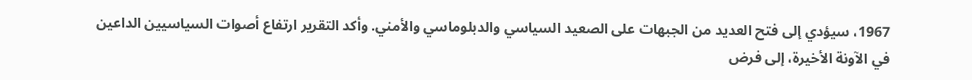1967، سيؤدي إلى فتح العديد من الجبهات على الصعيد السياسي والدبلوماسي والأمني. وأكد التقرير ارتفاع أصوات السياسيين الداعين في الآونة الأخيرة، إلى فرض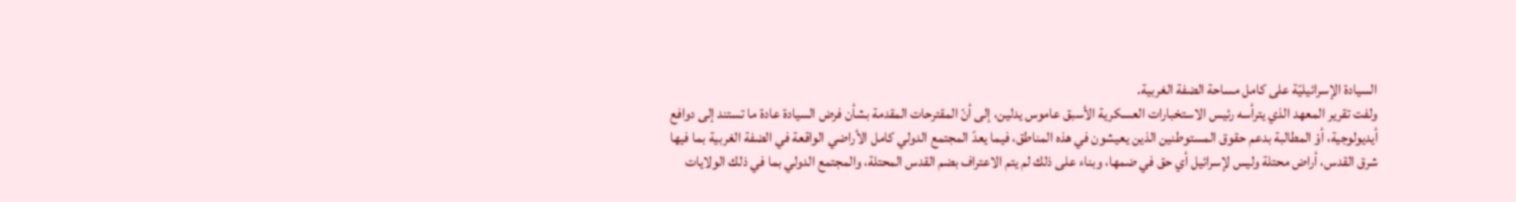السيادة الإسرائيليّة على كامل مساحة الضفة الغربية.
ولفت تقرير المعهد الذي يترأسه رئيس الاستخبارات العسكرية الأسبق عاموس يدلين، إلى أنّ المقترحات المقدمة بشأن فرض السيادة عادة ما تستند إلى دوافع أيديولوجية، أوْ المطالبة بدعم حقوق المستوطنين الذين يعيشون في هذه المناطق، فيما يعدّ المجتمع الدولي كامل الأراضي الواقعة في الضفة الغربية بما فيها شرق القدس، أراض محتلة وليس لإسرائيل أي حق في ضمها، وبناء على ذلك لم يتم الاعتراف بضم القدس المحتلة، والمجتمع الدولي بما في ذلك الولايات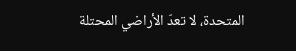المتحدة، لا تعدّ الأراضي المحتلة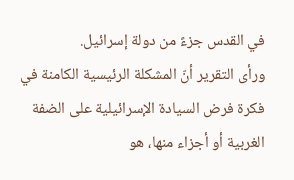في القدس جزءً من دولة إسرائيل.
ورأى التقرير أنّ المشكلة الرئيسية الكامنة في فكرة فرض السيادة الإسرائيلية على الضفة الغربية أو أجزاء منها، هو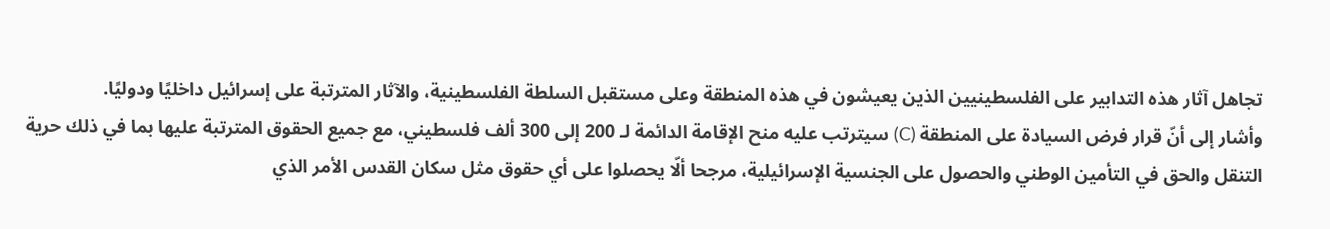تجاهل آثار هذه التدابير على الفلسطينيين الذين يعيشون في هذه المنطقة وعلى مستقبل السلطة الفلسطينية، والآثار المترتبة على إسرائيل داخليًا ودوليًا.
وأشار إلى أنّ قرار فرض السيادة على المنطقة (C) سيترتب عليه منح الإقامة الدائمة لـ 200 إلى 300 ألف فلسطيني، مع جميع الحقوق المترتبة عليها بما في ذلك حرية التنقل والحق في التأمين الوطني والحصول على الجنسية الإسرائيلية، مرجحا ألّا يحصلوا على أي حقوق مثل سكان القدس الأمر الذي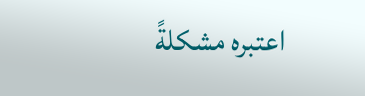اعتبره مشكلةً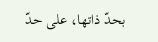بحدّ ذاتها، على حدّ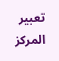تعبير المركز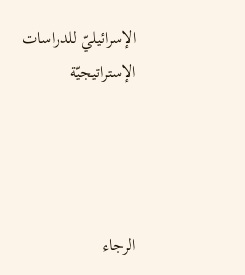الإسرائيليّ للدراسات الإستراتيجيّة




الرجاء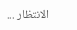الانتظار ...